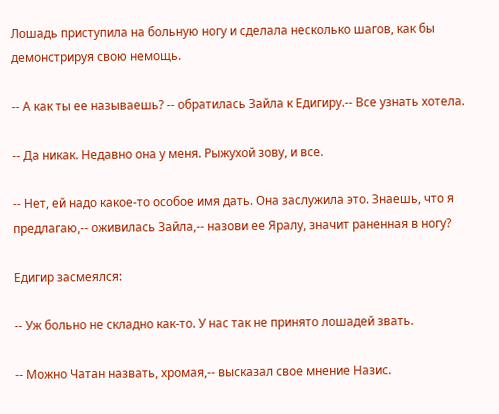Лошадь приступила на больную ногу и сделала несколько шагов, как бы демонстрируя свою немощь.

-- А как ты ее называешь? -- обратилась Зайла к Едигиру.-- Все узнать хотела.

-- Да никак. Недавно она у меня. Рыжухой зову, и все.

-- Нет, ей надо какое-то особое имя дать. Она заслужила это. Знаешь, что я предлагаю,-- оживилась Зайла,-- назови ее Яралу, значит раненная в ногу?

Едигир засмеялся:

-- Уж больно не складно как-то. У нас так не принято лошадей звать.

-- Можно Чатан назвать, хромая,-- высказал свое мнение Назис.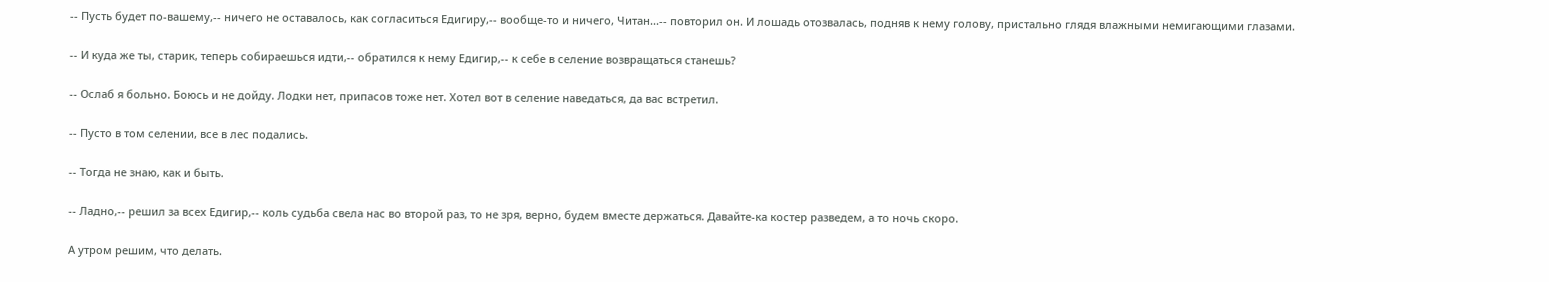-- Пусть будет по-вашему,-- ничего не оставалось, как согласиться Едигиру,-- вообще-то и ничего, Читан...-- повторил он. И лошадь отозвалась, подняв к нему голову, пристально глядя влажными немигающими глазами.

-- И куда же ты, старик, теперь собираешься идти,-- обратился к нему Едигир,-- к себе в селение возвращаться станешь?

-- Ослаб я больно. Боюсь и не дойду. Лодки нет, припасов тоже нет. Хотел вот в селение наведаться, да вас встретил.

-- Пусто в том селении, все в лес подались.

-- Тогда не знаю, как и быть.

-- Ладно,-- решил за всех Едигир,-- коль судьба свела нас во второй раз, то не зря, верно, будем вместе держаться. Давайте-ка костер разведем, а то ночь скоро.

А утром решим, что делать.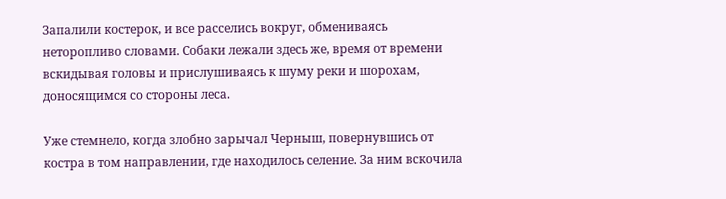Запалили костерок, и все расселись вокруг, обмениваясь неторопливо словами. Собаки лежали здесь же, время от времени вскидывая головы и прислушиваясь к шуму реки и шорохам, доносящимся со стороны леса.

Уже стемнело, когда злобно зарычал Черныш, повернувшись от костра в том направлении, где находилось селение. За ним вскочила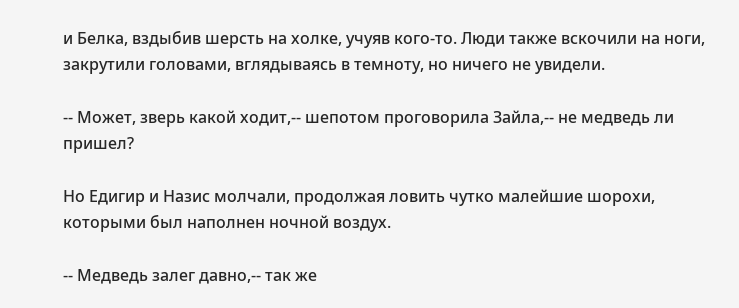и Белка, вздыбив шерсть на холке, учуяв кого-то. Люди также вскочили на ноги, закрутили головами, вглядываясь в темноту, но ничего не увидели.

-- Может, зверь какой ходит,-- шепотом проговорила Зайла,-- не медведь ли пришел?

Но Едигир и Назис молчали, продолжая ловить чутко малейшие шорохи, которыми был наполнен ночной воздух.

-- Медведь залег давно,-- так же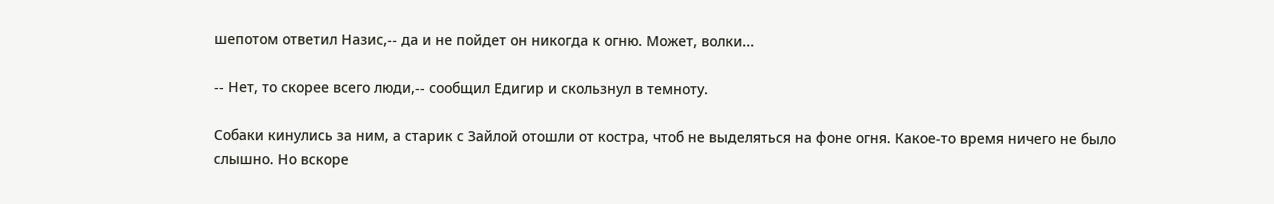шепотом ответил Назис,-- да и не пойдет он никогда к огню. Может, волки...

-- Нет, то скорее всего люди,-- сообщил Едигир и скользнул в темноту.

Собаки кинулись за ним, а старик с Зайлой отошли от костра, чтоб не выделяться на фоне огня. Какое-то время ничего не было слышно. Но вскоре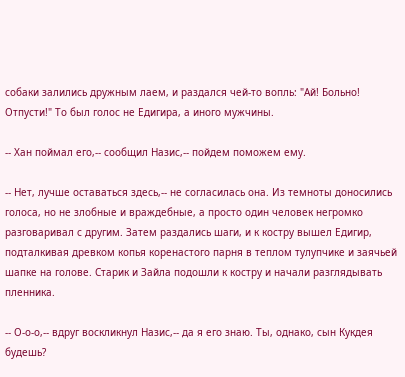собаки залились дружным лаем, и раздался чей-то вопль: "Ай! Больно! Отпусти!" То был голос не Едигира, а иного мужчины.

-- Хан поймал его,-- сообщил Назис,-- пойдем поможем ему.

-- Нет, лучше оставаться здесь,-- не согласилась она. Из темноты доносились голоса, но не злобные и враждебные, а просто один человек негромко разговаривал с другим. Затем раздались шаги, и к костру вышел Едигир, подталкивая древком копья коренастого парня в теплом тулупчике и заячьей шапке на голове. Старик и Зайла подошли к костру и начали разглядывать пленника.

-- О-о-о,-- вдруг воскликнул Назис,-- да я его знаю. Ты, однако, сын Кукдея будешь?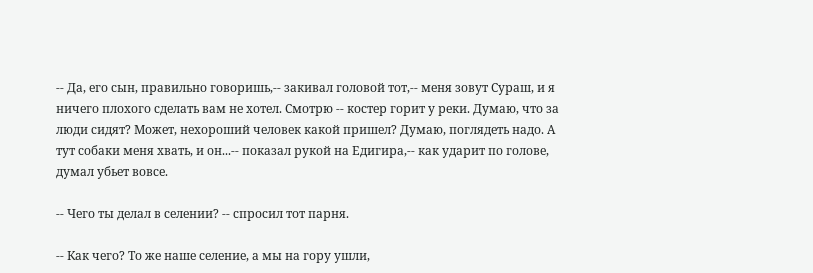-- Да, его сын, правильно говоришь,-- закивал головой тот,-- меня зовут Сураш, и я ничего плохого сделать вам не хотел. Смотрю -- костер горит у реки. Думаю, что за люди сидят? Может, нехороший человек какой пришел? Думаю, поглядеть надо. А тут собаки меня хвать, и он...-- показал рукой на Едигира,-- как ударит по голове, думал убьет вовсе.

-- Чего ты делал в селении? -- спросил тот парня.

-- Как чего? То же наше селение, а мы на гору ушли,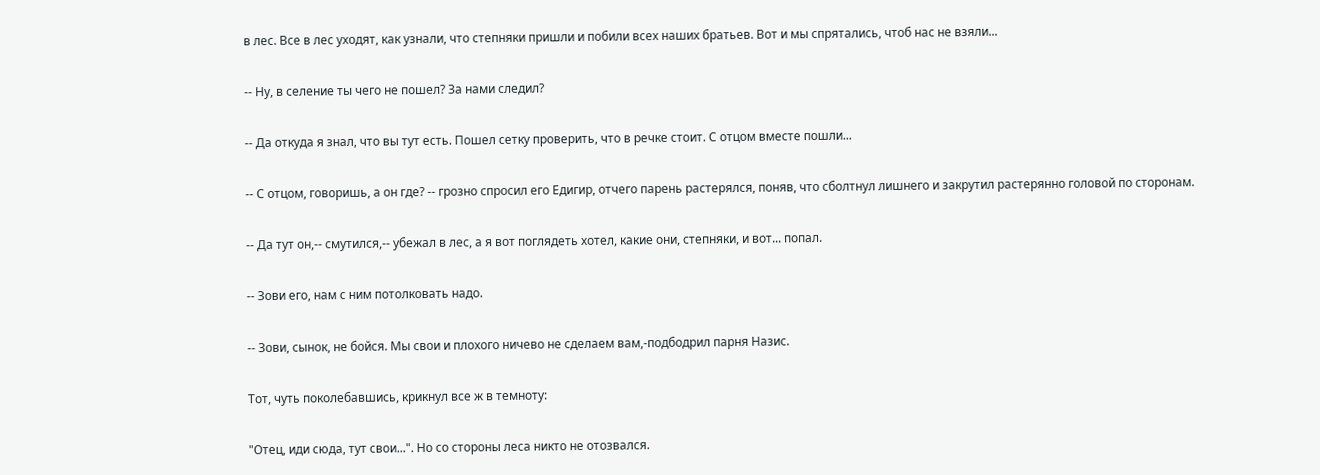в лес. Все в лес уходят, как узнали, что степняки пришли и побили всех наших братьев. Вот и мы спрятались, чтоб нас не взяли...

-- Ну, в селение ты чего не пошел? За нами следил?

-- Да откуда я знал, что вы тут есть. Пошел сетку проверить, что в речке стоит. С отцом вместе пошли...

-- С отцом, говоришь, а он где? -- грозно спросил его Едигир, отчего парень растерялся, поняв, что сболтнул лишнего и закрутил растерянно головой по сторонам.

-- Да тут он,-- смутился,-- убежал в лес, а я вот поглядеть хотел, какие они, степняки, и вот... попал.

-- Зови его, нам с ним потолковать надо.

-- Зови, сынок, не бойся. Мы свои и плохого ничево не сделаем вам,-подбодрил парня Назис.

Тот, чуть поколебавшись, крикнул все ж в темноту:

"Отец, иди сюда, тут свои...". Но со стороны леса никто не отозвался.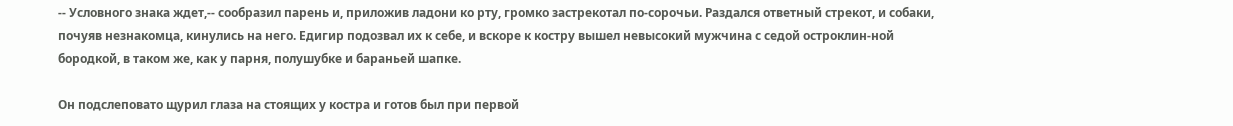-- Условного знака ждет,-- сообразил парень и, приложив ладони ко рту, громко застрекотал по-сорочьи. Раздался ответный стрекот, и собаки, почуяв незнакомца, кинулись на него. Едигир подозвал их к себе, и вскоре к костру вышел невысокий мужчина с седой остроклин-ной бородкой, в таком же, как у парня, полушубке и бараньей шапке.

Он подслеповато щурил глаза на стоящих у костра и готов был при первой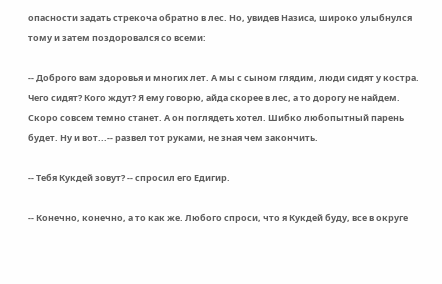опасности задать стрекоча обратно в лес. Но, увидев Назиса, широко улыбнулся тому и затем поздоровался со всеми:

-- Доброго вам здоровья и многих лет. А мы с сыном глядим, люди сидят у костра. Чего сидят? Кого ждут? Я ему говорю, айда скорее в лес, а то дорогу не найдем. Скоро совсем темно станет. А он поглядеть хотел. Шибко любопытный парень будет. Ну и вот...-- развел тот руками, не зная чем закончить.

-- Тебя Кукдей зовут? -- спросил его Едигир.

-- Конечно, конечно, а то как же. Любого спроси, что я Кукдей буду, все в округе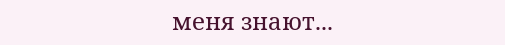меня знают...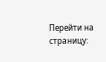Перейти на страницу: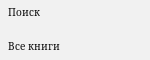Поиск

Все книги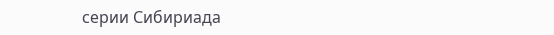серии Сибириада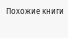Похожие книги